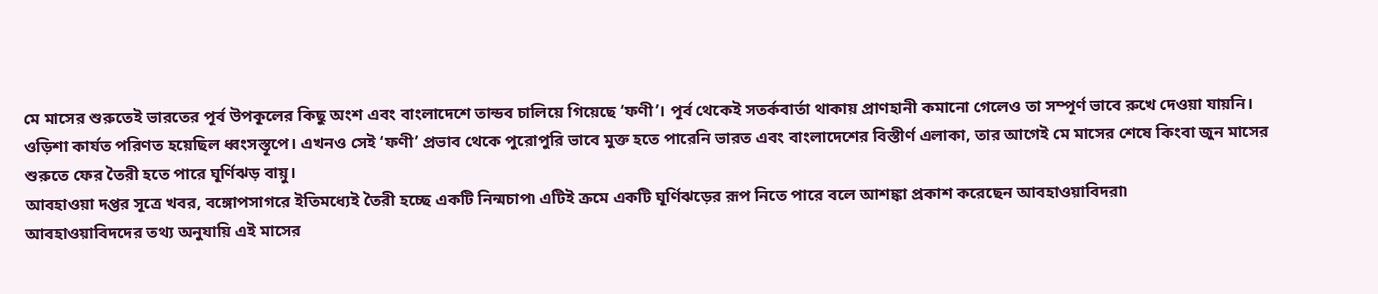মে মাসের শুরুতেই ভারতের পূর্ব উপকূলের কিছু অংশ এবং বাংলাদেশে তান্ডব চালিয়ে গিয়েছে ‘ফণী’। পূর্ব থেকেই সতর্কবার্তা থাকায় প্রাণহানী কমানো গেলেও তা সম্পূর্ণ ভাবে রুখে দেওয়া যায়নি। ওড়িশা কার্যত পরিণত হয়েছিল ধ্বংসস্তূপে। এখনও সেই ‘ফণী’ প্রভাব থেকে পুরোপুরি ভাবে মুক্ত হতে পারেনি ভারত এবং বাংলাদেশের বিস্তীর্ণ এলাকা, তার আগেই মে মাসের শেষে কিংবা জুন মাসের শুরুতে ফের তৈরী হতে পারে ঘূর্ণিঝড় বায়ু।
আবহাওয়া দপ্তর সূত্রে খবর, বঙ্গোপসাগরে ইতিমধ্যেই তৈরী হচ্ছে একটি নিন্মচাপ৷ এটিই ক্রমে একটি ঘূর্ণিঝড়ের রূপ নিতে পারে বলে আশঙ্কা প্রকাশ করেছেন আবহাওয়াবিদরা৷
আবহাওয়াবিদদের তথ্য অনুযায়ি এই মাসের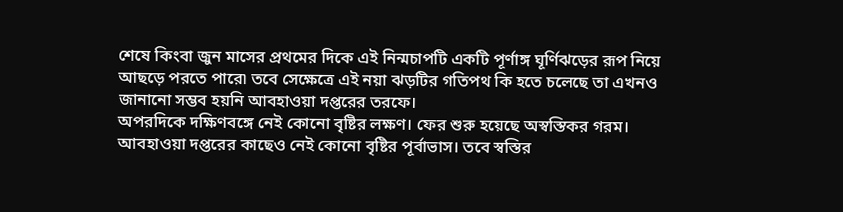শেষে কিংবা জুন মাসের প্রথমের দিকে এই নিন্মচাপটি একটি পূর্ণাঙ্গ ঘূর্ণিঝড়ের রূপ নিয়ে আছড়ে পরতে পারে৷ তবে সেক্ষেত্রে এই নয়া ঝড়টির গতিপথ কি হতে চলেছে তা এখনও জানানো সম্ভব হয়নি আবহাওয়া দপ্তরের তরফে।
অপরদিকে দক্ষিণবঙ্গে নেই কোনো বৃষ্টির লক্ষণ। ফের শুরু হয়েছে অস্বস্তিকর গরম। আবহাওয়া দপ্তরের কাছেও নেই কোনো বৃষ্টির পূর্বাভাস। তবে স্বস্তির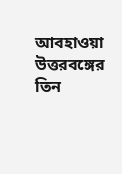আবহাওয়া উত্তরবঙ্গের তিন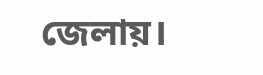জেলায়।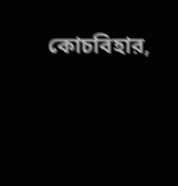কোচবিহার,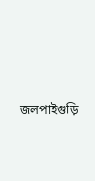জলপাইগুড়ি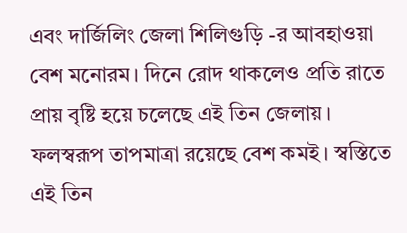এবং দার্জিলিং জেলা শিলিগুড়ি -র আবহাওয়া বেশ মনোরম। দিনে রোদ থাকলেও প্রতি রাতে প্রায় বৃষ্টি হয়ে চলেছে এই তিন জেলায়। ফলস্বরূপ তাপমাত্রা রয়েছে বেশ কমই। স্বস্তিতে এই তিন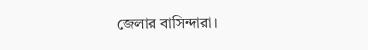জেলার বাসিন্দারা।